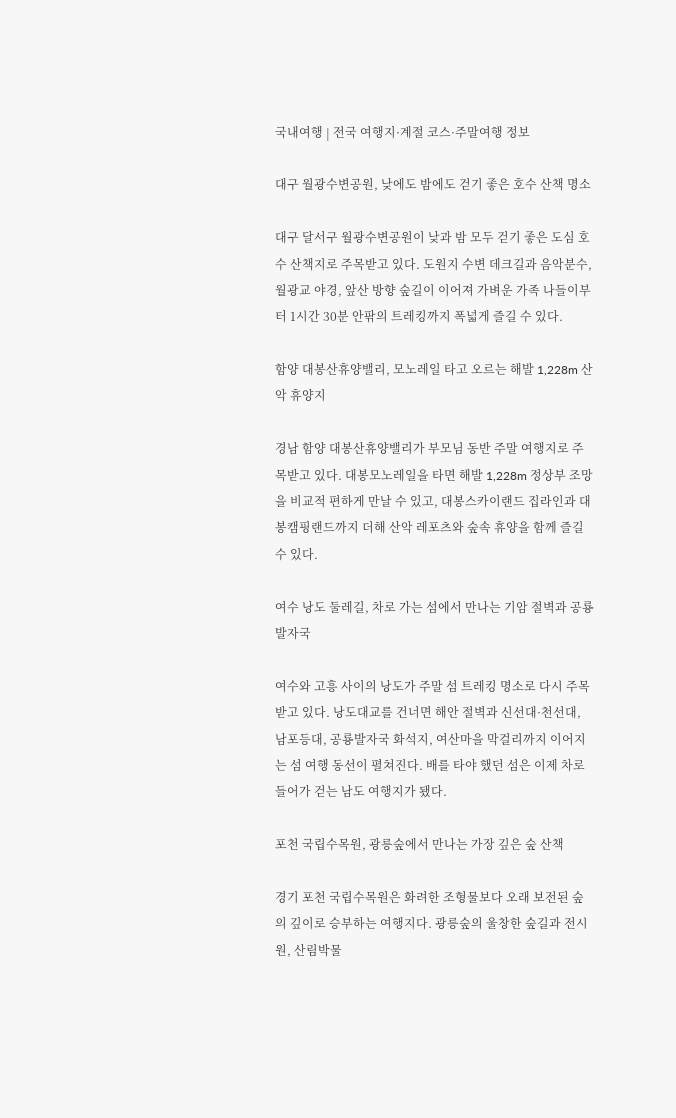국내여행 | 전국 여행지·계절 코스·주말여행 정보

대구 월광수변공원, 낮에도 밤에도 걷기 좋은 호수 산책 명소

대구 달서구 월광수변공원이 낮과 밤 모두 걷기 좋은 도심 호수 산책지로 주목받고 있다. 도원지 수변 데크길과 음악분수, 월광교 야경, 앞산 방향 숲길이 이어져 가벼운 가족 나들이부터 1시간 30분 안팎의 트레킹까지 폭넓게 즐길 수 있다.

함양 대봉산휴양밸리, 모노레일 타고 오르는 해발 1,228m 산악 휴양지

경남 함양 대봉산휴양밸리가 부모님 동반 주말 여행지로 주목받고 있다. 대봉모노레일을 타면 해발 1,228m 정상부 조망을 비교적 편하게 만날 수 있고, 대봉스카이랜드 집라인과 대봉캠핑랜드까지 더해 산악 레포츠와 숲속 휴양을 함께 즐길 수 있다.

여수 낭도 둘레길, 차로 가는 섬에서 만나는 기암 절벽과 공룡발자국

여수와 고흥 사이의 낭도가 주말 섬 트레킹 명소로 다시 주목받고 있다. 낭도대교를 건너면 해안 절벽과 신선대·천선대, 남포등대, 공룡발자국 화석지, 여산마을 막걸리까지 이어지는 섬 여행 동선이 펼쳐진다. 배를 타야 했던 섬은 이제 차로 들어가 걷는 남도 여행지가 됐다.

포천 국립수목원, 광릉숲에서 만나는 가장 깊은 숲 산책

경기 포천 국립수목원은 화려한 조형물보다 오래 보전된 숲의 깊이로 승부하는 여행지다. 광릉숲의 울창한 숲길과 전시원, 산림박물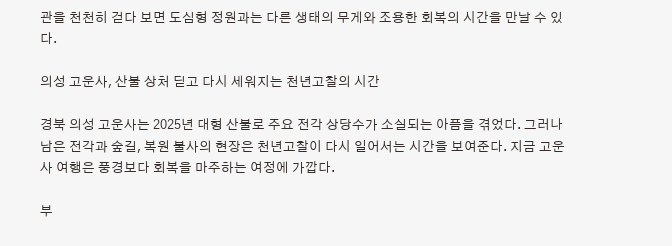관을 천천히 걷다 보면 도심형 정원과는 다른 생태의 무게와 조용한 회복의 시간을 만날 수 있다.

의성 고운사, 산불 상처 딛고 다시 세워지는 천년고찰의 시간

경북 의성 고운사는 2025년 대형 산불로 주요 전각 상당수가 소실되는 아픔을 겪었다. 그러나 남은 전각과 숲길, 복원 불사의 현장은 천년고찰이 다시 일어서는 시간을 보여준다. 지금 고운사 여행은 풍경보다 회복을 마주하는 여정에 가깝다.

부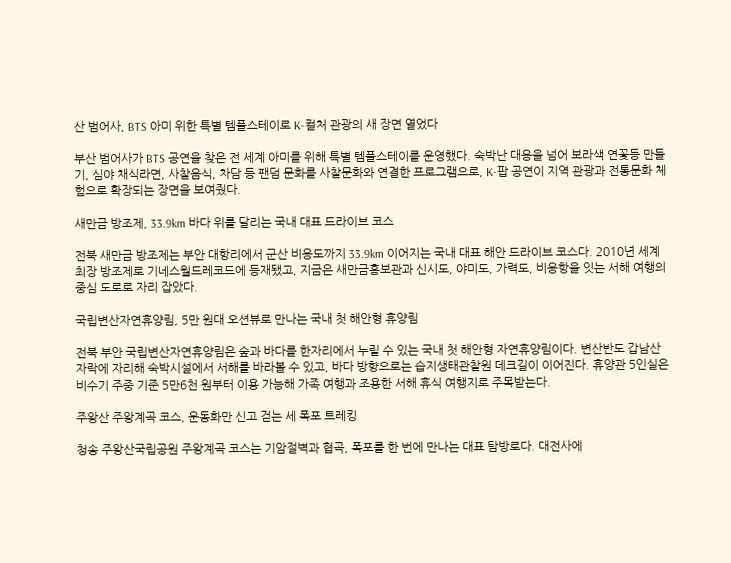산 범어사, BTS 아미 위한 특별 템플스테이로 K-컬처 관광의 새 장면 열었다

부산 범어사가 BTS 공연을 찾은 전 세계 아미를 위해 특별 템플스테이를 운영했다. 숙박난 대응을 넘어 보라색 연꽃등 만들기, 심야 채식라면, 사찰음식, 차담 등 팬덤 문화를 사찰문화와 연결한 프로그램으로, K-팝 공연이 지역 관광과 전통문화 체험으로 확장되는 장면을 보여줬다.

새만금 방조제, 33.9km 바다 위를 달리는 국내 대표 드라이브 코스

전북 새만금 방조제는 부안 대항리에서 군산 비응도까지 33.9km 이어지는 국내 대표 해안 드라이브 코스다. 2010년 세계 최장 방조제로 기네스월드레코드에 등재됐고, 지금은 새만금홍보관과 신시도, 야미도, 가력도, 비응항을 잇는 서해 여행의 중심 도로로 자리 잡았다.

국립변산자연휴양림, 5만 원대 오션뷰로 만나는 국내 첫 해안형 휴양림

전북 부안 국립변산자연휴양림은 숲과 바다를 한자리에서 누릴 수 있는 국내 첫 해안형 자연휴양림이다. 변산반도 갑남산 자락에 자리해 숙박시설에서 서해를 바라볼 수 있고, 바다 방향으로는 습지생태관찰원 데크길이 이어진다. 휴양관 5인실은 비수기 주중 기준 5만6천 원부터 이용 가능해 가족 여행과 조용한 서해 휴식 여행지로 주목받는다.

주왕산 주왕계곡 코스, 운동화만 신고 걷는 세 폭포 트레킹

청송 주왕산국립공원 주왕계곡 코스는 기암절벽과 협곡, 폭포를 한 번에 만나는 대표 탐방로다. 대전사에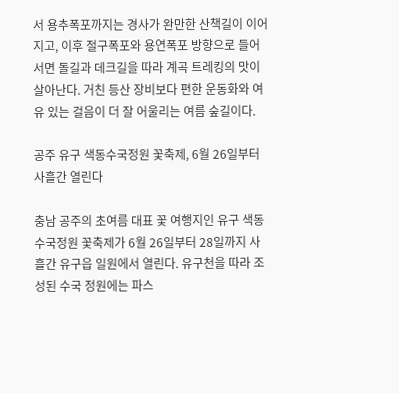서 용추폭포까지는 경사가 완만한 산책길이 이어지고, 이후 절구폭포와 용연폭포 방향으로 들어서면 돌길과 데크길을 따라 계곡 트레킹의 맛이 살아난다. 거친 등산 장비보다 편한 운동화와 여유 있는 걸음이 더 잘 어울리는 여름 숲길이다.

공주 유구 색동수국정원 꽃축제, 6월 26일부터 사흘간 열린다

충남 공주의 초여름 대표 꽃 여행지인 유구 색동수국정원 꽃축제가 6월 26일부터 28일까지 사흘간 유구읍 일원에서 열린다. 유구천을 따라 조성된 수국 정원에는 파스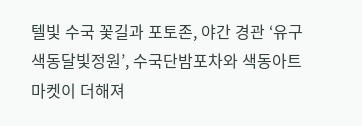텔빛 수국 꽃길과 포토존, 야간 경관 ‘유구색동달빛정원’, 수국단밤포차와 색동아트마켓이 더해져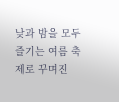낮과 밤을 모두 즐기는 여름 축제로 꾸며진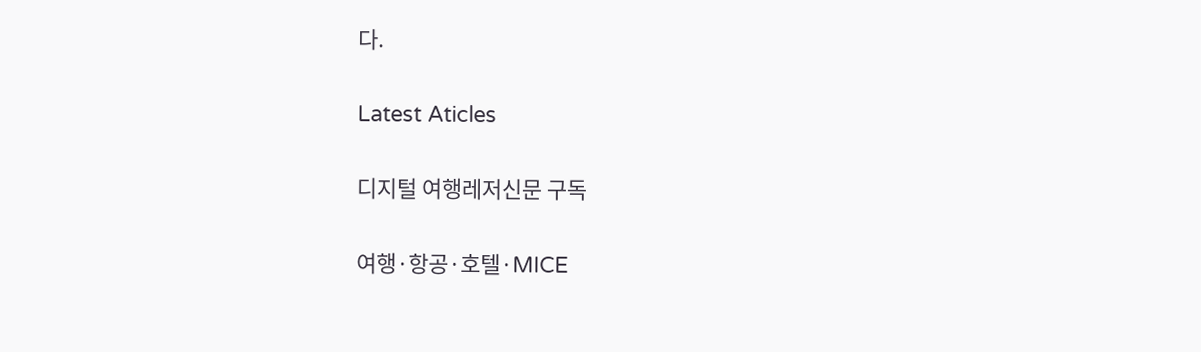다.

Latest Aticles

디지털 여행레저신문 구독

여행·항공·호텔·MICE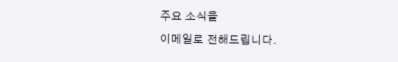주요 소식을
이메일로 전해드립니다.